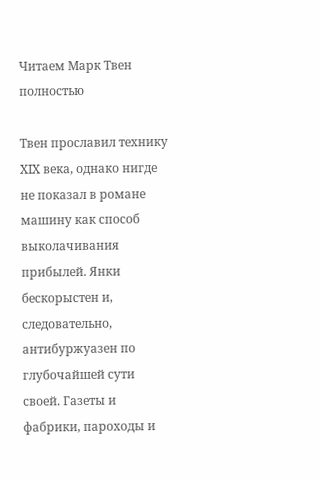Читаем Марк Твен полностью

Твен прославил технику XIX века, однако нигде не показал в романе машину как способ выколачивания прибылей. Янки бескорыстен и, следовательно, антибуржуазен по глубочайшей сути своей. Газеты и фабрики, пароходы и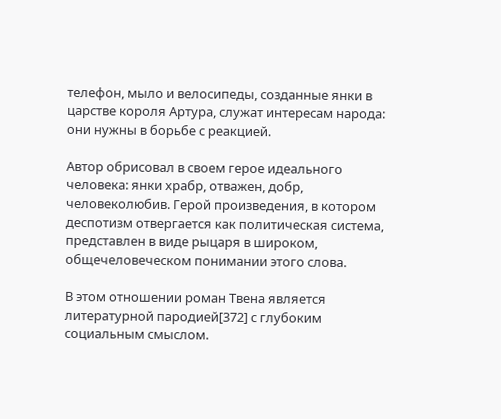телефон, мыло и велосипеды, созданные янки в царстве короля Артура, служат интересам народа: они нужны в борьбе с реакцией.

Автор обрисовал в своем герое идеального человека: янки храбр, отважен, добр, человеколюбив. Герой произведения, в котором деспотизм отвергается как политическая система, представлен в виде рыцаря в широком, общечеловеческом понимании этого слова.

В этом отношении роман Твена является литературной пародией[372] с глубоким социальным смыслом.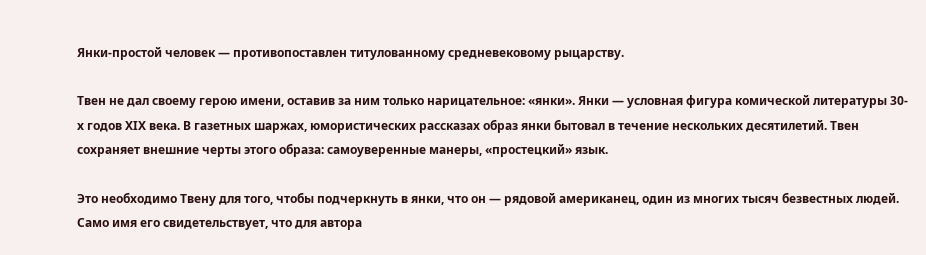Янки-простой человек — противопоставлен титулованному средневековому рыцарству.

Твен не дал своему герою имени, оставив за ним только нарицательное: «янки». Янки — условная фигура комической литературы 30-х годов XIX века. В газетных шаржах, юмористических рассказах образ янки бытовал в течение нескольких десятилетий. Твен сохраняет внешние черты этого образа: самоуверенные манеры, «простецкий» язык.

Это необходимо Твену для того, чтобы подчеркнуть в янки, что он — рядовой американец, один из многих тысяч безвестных людей. Само имя его свидетельствует, что для автора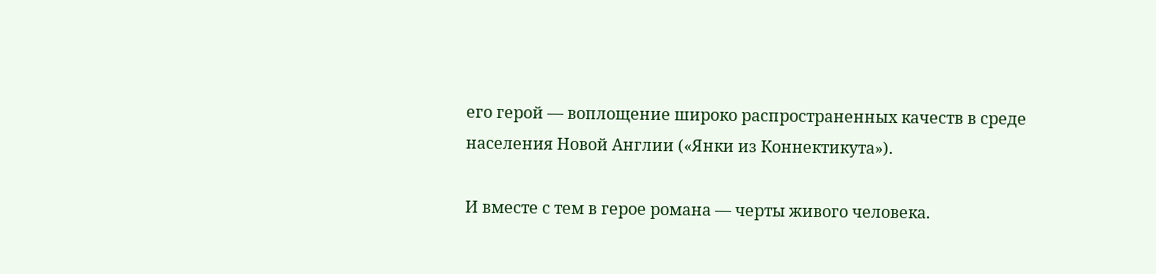его герой — воплощение широко распространенных качеств в среде населения Новой Англии («Янки из Коннектикута»).

И вместе с тем в герое романа — черты живого человека.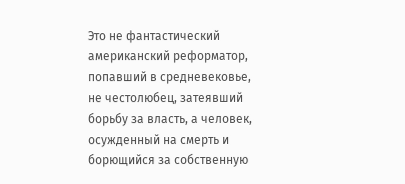Это не фантастический американский реформатор, попавший в средневековье, не честолюбец, затеявший борьбу за власть, а человек, осужденный на смерть и борющийся за собственную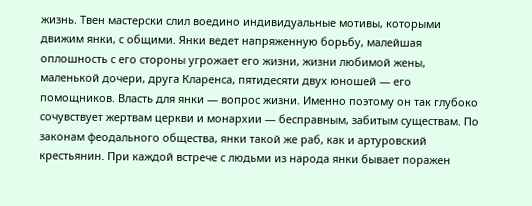жизнь. Твен мастерски слил воедино индивидуальные мотивы, которыми движим янки, с общими. Янки ведет напряженную борьбу, малейшая оплошность с его стороны угрожает его жизни, жизни любимой жены, маленькой дочери, друга Кларенса, пятидесяти двух юношей — его помощников. Власть для янки — вопрос жизни. Именно поэтому он так глубоко сочувствует жертвам церкви и монархии — бесправным, забитым существам. По законам феодального общества, янки такой же раб, как и артуровский крестьянин. При каждой встрече с людьми из народа янки бывает поражен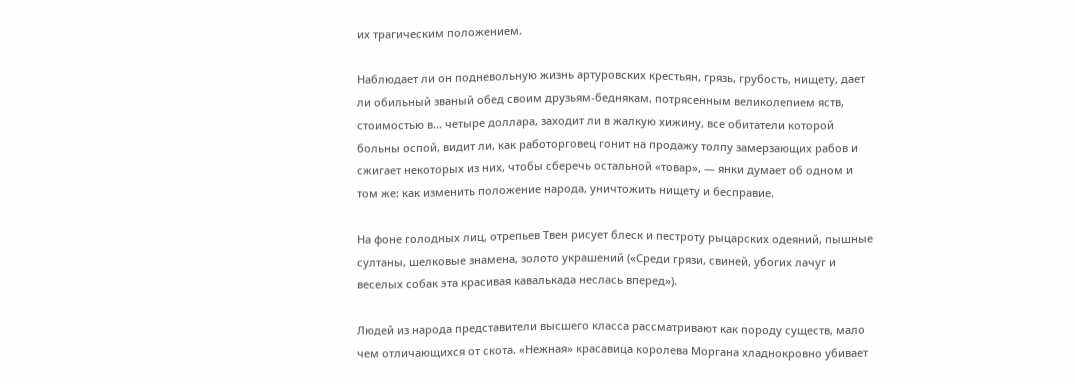их трагическим положением.

Наблюдает ли он подневольную жизнь артуровских крестьян, грязь, грубость, нищету, дает ли обильный званый обед своим друзьям-беднякам, потрясенным великолепием яств, стоимостью в… четыре доллара, заходит ли в жалкую хижину, все обитатели которой больны оспой, видит ли, как работорговец гонит на продажу толпу замерзающих рабов и сжигает некоторых из них, чтобы сберечь остальной «товар», — янки думает об одном и том же: как изменить положение народа, уничтожить нищету и бесправие.

На фоне голодных лиц, отрепьев Твен рисует блеск и пестроту рыцарских одеяний, пышные султаны, шелковые знамена, золото украшений («Среди грязи, свиней, убогих лачуг и веселых собак эта красивая кавалькада неслась вперед»).

Людей из народа представители высшего класса рассматривают как породу существ, мало чем отличающихся от скота. «Нежная» красавица королева Моргана хладнокровно убивает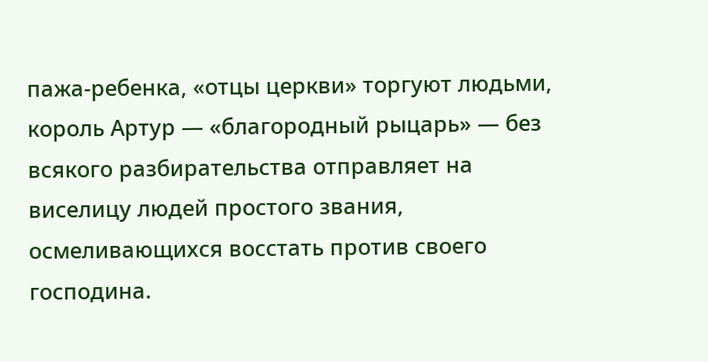пажа-ребенка, «отцы церкви» торгуют людьми, король Артур — «благородный рыцарь» — без всякого разбирательства отправляет на виселицу людей простого звания, осмеливающихся восстать против своего господина.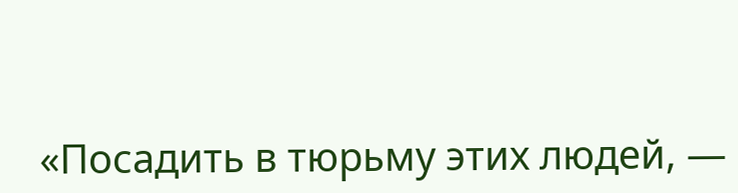«Посадить в тюрьму этих людей, —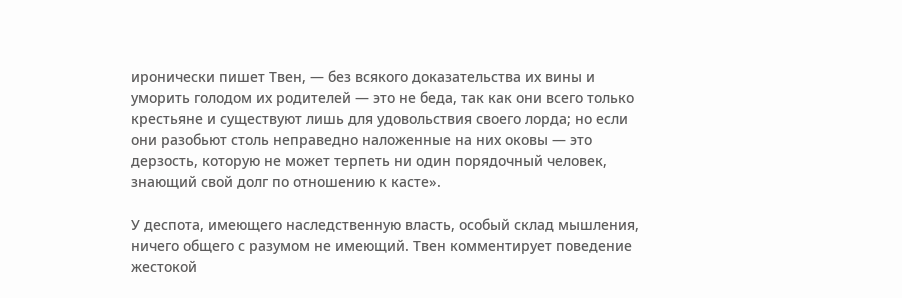иронически пишет Твен, — без всякого доказательства их вины и уморить голодом их родителей — это не беда, так как они всего только крестьяне и существуют лишь для удовольствия своего лорда; но если они разобьют столь неправедно наложенные на них оковы — это дерзость, которую не может терпеть ни один порядочный человек, знающий свой долг по отношению к касте».

У деспота, имеющего наследственную власть, особый склад мышления, ничего общего с разумом не имеющий. Твен комментирует поведение жестокой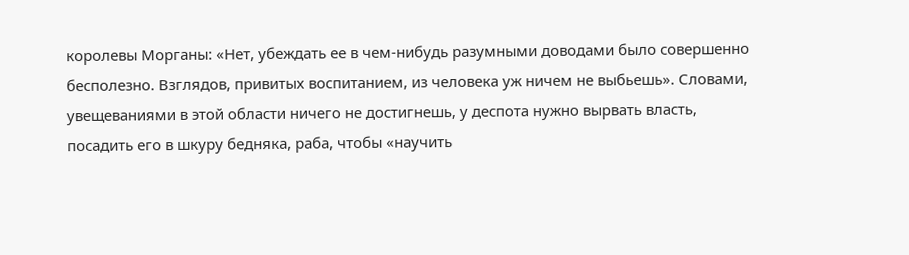королевы Морганы: «Нет, убеждать ее в чем-нибудь разумными доводами было совершенно бесполезно. Взглядов, привитых воспитанием, из человека уж ничем не выбьешь». Словами, увещеваниями в этой области ничего не достигнешь, у деспота нужно вырвать власть, посадить его в шкуру бедняка, раба, чтобы «научить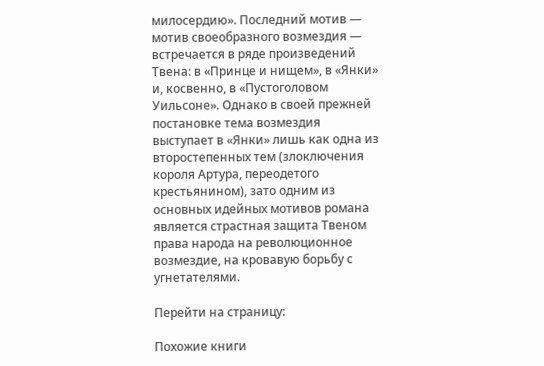милосердию». Последний мотив — мотив своеобразного возмездия — встречается в ряде произведений Твена: в «Принце и нищем», в «Янки» и, косвенно, в «Пустоголовом Уильсоне». Однако в своей прежней постановке тема возмездия выступает в «Янки» лишь как одна из второстепенных тем (злоключения короля Артура, переодетого крестьянином), зато одним из основных идейных мотивов романа является страстная защита Твеном права народа на революционное возмездие, на кровавую борьбу с угнетателями.

Перейти на страницу:

Похожие книги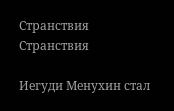Странствия
Странствия

Иегуди Менухин стал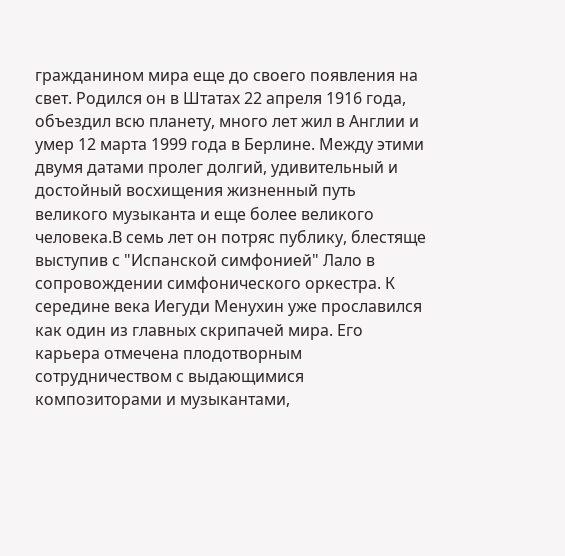гражданином мира еще до своего появления на свет. Родился он в Штатах 22 апреля 1916 года, объездил всю планету, много лет жил в Англии и умер 12 марта 1999 года в Берлине. Между этими двумя датами пролег долгий, удивительный и достойный восхищения жизненный путь великого музыканта и еще более великого человека.В семь лет он потряс публику, блестяще выступив с "Испанской симфонией" Лало в сопровождении симфонического оркестра. К середине века Иегуди Менухин уже прославился как один из главных скрипачей мира. Его карьера отмечена плодотворным сотрудничеством с выдающимися композиторами и музыкантами,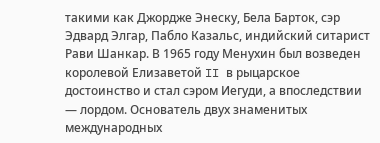такими как Джордже Энеску, Бела Барток, сэр Эдвард Элгар, Пабло Казальс, индийский ситарист Рави Шанкар. В 1965 году Менухин был возведен королевой Елизаветой II в рыцарское достоинство и стал сэром Иегуди, а впоследствии — лордом. Основатель двух знаменитых международных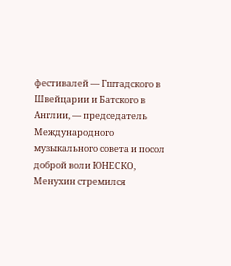фестивалей — Гштадского в Швейцарии и Батского в Англии, — председатель Международного музыкального совета и посол доброй воли ЮНЕСКО, Менухин стремился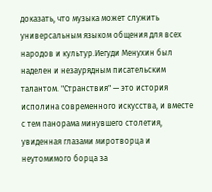доказать, что музыка может служить универсальным языком общения для всех народов и культур.Иегуди Менухин был наделен и незаурядным писательским талантом. "Странствия" — это история исполина современного искусства, и вместе с тем панорама минувшего столетия, увиденная глазами миротворца и неутомимого борца за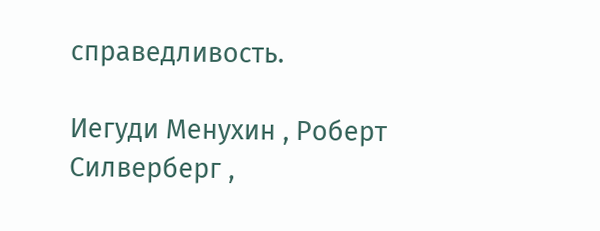справедливость.

Иегуди Менухин , Роберт Силверберг ,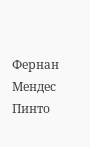Фернан Мендес Пинто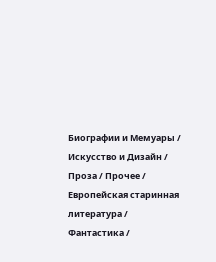Биографии и Мемуары / Искусство и Дизайн / Проза / Прочее / Европейская старинная литература / Фантастика /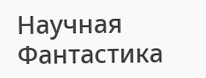Научная Фантастика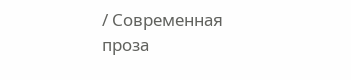/ Современная проза